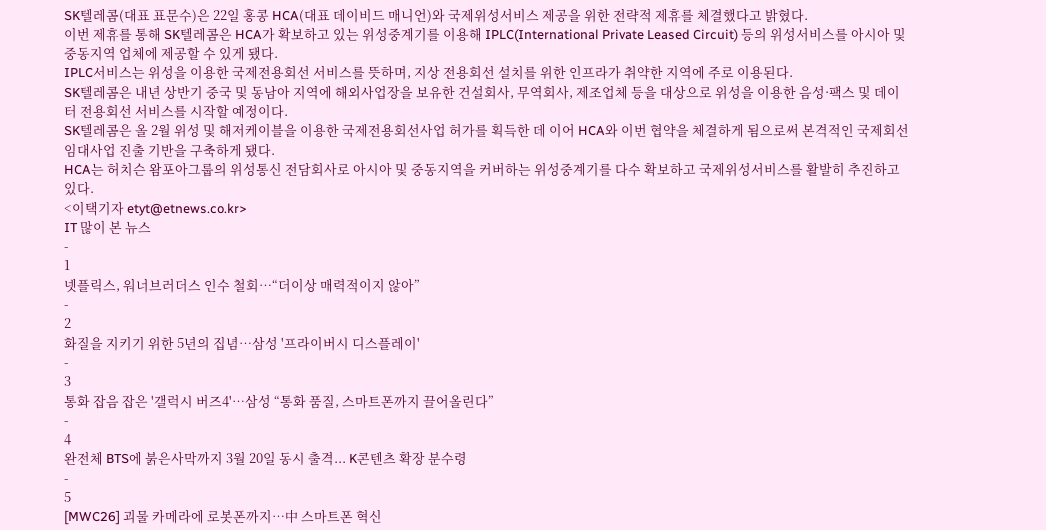SK텔레콤(대표 표문수)은 22일 홍콩 HCA(대표 데이비드 매니언)와 국제위성서비스 제공을 위한 전략적 제휴를 체결했다고 밝혔다.
이번 제휴를 통해 SK텔레콤은 HCA가 확보하고 있는 위성중계기를 이용해 IPLC(International Private Leased Circuit) 등의 위성서비스를 아시아 및 중동지역 업체에 제공할 수 있게 됐다.
IPLC서비스는 위성을 이용한 국제전용회선 서비스를 뜻하며, 지상 전용회선 설치를 위한 인프라가 취약한 지역에 주로 이용된다.
SK텔레콤은 내년 상반기 중국 및 동남아 지역에 해외사업장을 보유한 건설회사, 무역회사, 제조업체 등을 대상으로 위성을 이용한 음성·팩스 및 데이터 전용회선 서비스를 시작할 예정이다.
SK텔레콤은 올 2월 위성 및 해저케이블을 이용한 국제전용회선사업 허가를 획득한 데 이어 HCA와 이번 협약을 체결하게 됨으로써 본격적인 국제회선 임대사업 진출 기반을 구축하게 됐다.
HCA는 허치슨 왐포아그룹의 위성통신 전담회사로 아시아 및 중동지역을 커버하는 위성중계기를 다수 확보하고 국제위성서비스를 활발히 추진하고 있다.
<이택기자 etyt@etnews.co.kr>
IT 많이 본 뉴스
-
1
넷플릭스, 워너브러더스 인수 철회…“더이상 매력적이지 않아”
-
2
화질을 지키기 위한 5년의 집념…삼성 '프라이버시 디스플레이'
-
3
통화 잡음 잡은 '갤럭시 버즈4'…삼성 “통화 품질, 스마트폰까지 끌어올린다”
-
4
완전체 BTS에 붉은사막까지 3월 20일 동시 출격... K콘텐츠 확장 분수령
-
5
[MWC26] 괴물 카메라에 로봇폰까지…中 스마트폰 혁신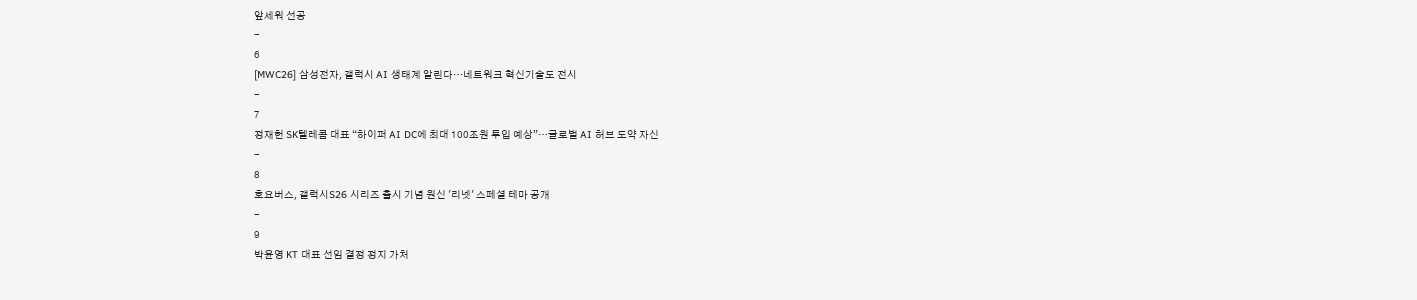앞세워 선공
-
6
[MWC26] 삼성전자, 갤럭시 AI 생태계 알린다…네트워크 혁신기술도 전시
-
7
정재헌 SK텔레콤 대표 “하이퍼 AI DC에 최대 100조원 투입 예상”…글로벌 AI 허브 도약 자신
-
8
호요버스, 갤럭시S26 시리즈 출시 기념 원신 '리넷' 스페셜 테마 공개
-
9
박윤영 KT 대표 선임 결정 정지 가처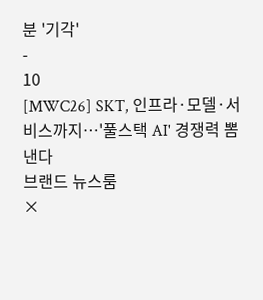분 '기각'
-
10
[MWC26] SKT, 인프라·모델·서비스까지…'풀스택 AI' 경쟁력 뽐낸다
브랜드 뉴스룸
×